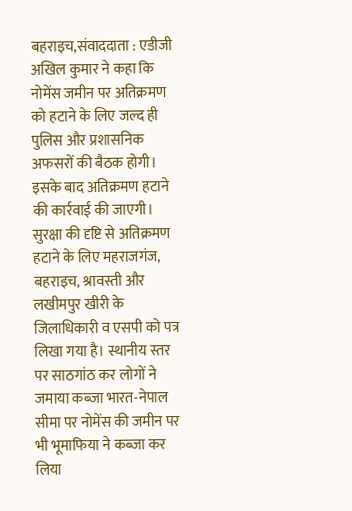बहराइच,संवाददाता : एडीजी अखिल कुमार ने कहा कि नोमेंस जमीन पर अतिक्रमण को हटाने के लिए जल्द ही पुलिस और प्रशासनिक अफसरों की बैठक होगी। इसके बाद अतिक्रमण हटाने की कार्रवाई की जाएगी। सुरक्षा की दृष्टि से अतिक्रमण हटाने के लिए महराजगंज, बहराइच, श्रावस्ती और लखीमपुर खीरी के जिलाधिकारी व एसपी को पत्र लिखा गया है। स्थानीय स्तर पर साठगांठ कर लोगों ने जमाया कब्जा भारत-नेपाल सीमा पर नोमेंस की जमीन पर भी भूमाफिया ने कब्जा कर लिया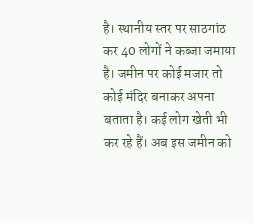है। स्थानीय स्तर पर साठगांठ कर 40 लोगों ने कब्जा जमाया है। जमीन पर कोई मजार तो कोई मंदिर बनाकर अपना बताता है। कई लोग खेती भी कर रहे हैं। अब इस जमीन को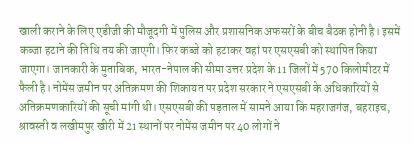खाली कराने के लिए एडीजी की मौजूदगी में पुलिस और प्रशासनिक अफसरों के बीच बैठक होनी है। इसमें कब्जा हटाने की तिथि तय की जाएगी। फिर कब्जे को हटाकर वहां पर एसएसबी को स्थापित किया जाएगा। जानकारी के मुताबिक, भारत-नेपाल की सीमा उत्तर प्रदेश के 11 जिलों में 570 किलोमीटर में फैली है। नोमेंस जमीन पर अतिक्रमण की शिकायत पर प्रदेश सरकार ने एसएसबी के अधिकारियों से अतिक्रमणकारियों की सूची मांगी थी। एसएसबी की पड़ताल में सामने आया कि महराजगंज, बहराइच, श्रावस्ती व लखीमपुर खीरी में 21 स्थानों पर नोमेंस जमीन पर 40 लोगों ने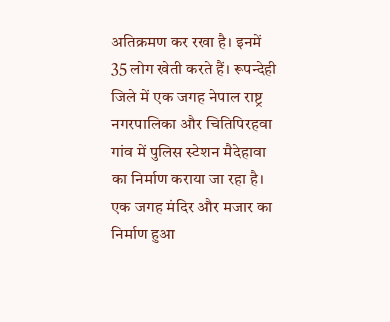अतिक्रमण कर रखा है। इनमें 35 लोग खेती करते हैं। रूपन्देही जिले में एक जगह नेपाल राष्ट्र नगरपालिका और चितिपिरहवा गांव में पुलिस स्टेशन मैदेहावा का निर्माण कराया जा रहा है। एक जगह मंदिर और मजार का निर्माण हुआ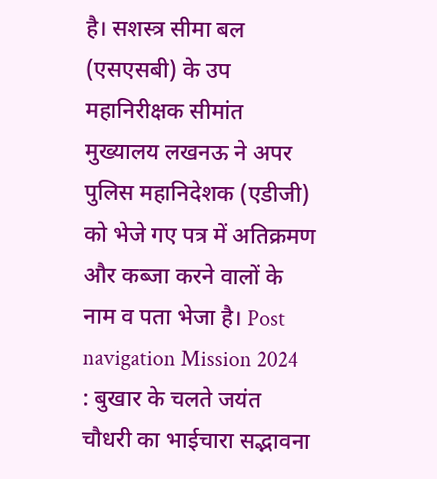है। सशस्त्र सीमा बल (एसएसबी) के उप महानिरीक्षक सीमांत मुख्यालय लखनऊ ने अपर पुलिस महानिदेशक (एडीजी) को भेजे गए पत्र में अतिक्रमण और कब्जा करने वालों के नाम व पता भेजा है। Post navigation Mission 2024 : बुखार के चलते जयंत चौधरी का भाईचारा सद्भावना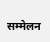सम्मेलन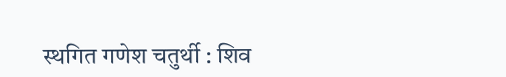स्थगित गणेश चतुर्थी : शिव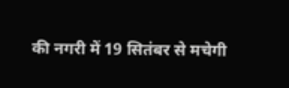की नगरी में 19 सितंबर से मचेगी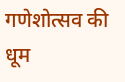गणेशोत्सव की धूम